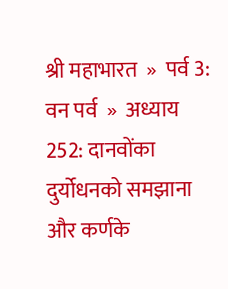श्री महाभारत  »  पर्व 3: वन पर्व  »  अध्याय 252: दानवोंका दुर्योधनको समझाना और कर्णके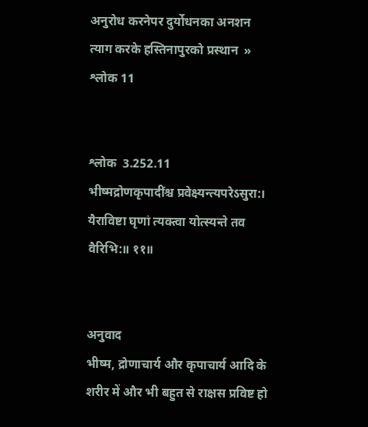अनुरोध करनेपर दुर्योधनका अनशन त्याग करके हस्तिनापुरको प्रस्थान  »  श्लोक 11


श्लोक  3.252.11
भीष्मद्रोणकृपादींश्च प्रवेक्ष्यन्त्यपरेऽसुरा:।
यैराविष्टा घृणां त्यक्त्वा योत्स्यन्ते तव वैरिभि:॥ ११॥


अनुवाद
भीष्म, द्रोणाचार्य और कृपाचार्य आदि के शरीर में और भी बहुत से राक्षस प्रविष्ट हो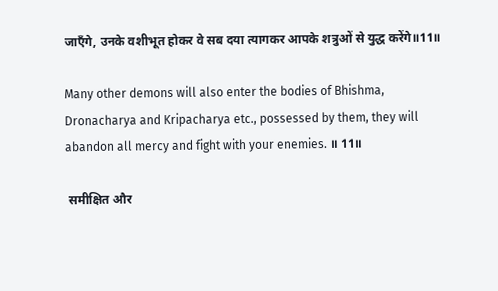जाएँगे, उनके वशीभूत होकर वे सब दया त्यागकर आपके शत्रुओं से युद्ध करेंगे॥11॥

Many other demons will also enter the bodies of Bhishma, Dronacharya and Kripacharya etc., possessed by them, they will abandon all mercy and fight with your enemies. ॥ 11॥

 समीक्षित और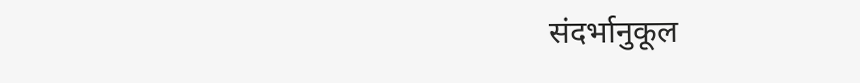संदर्भानुकूल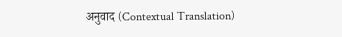अनुवाद (Contextual Translation)